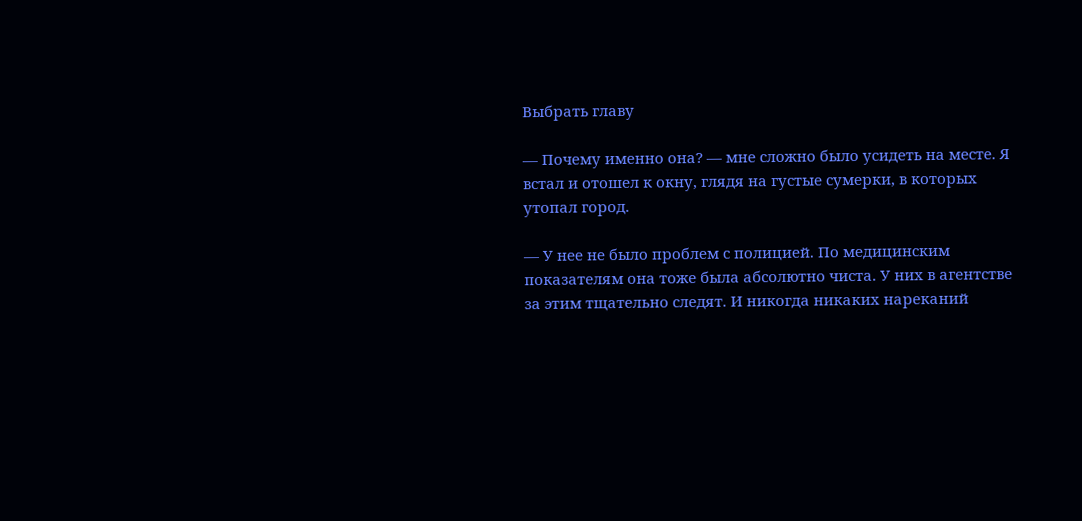Выбрать главу

— Почему именно она? — мне сложно было усидеть на месте. Я встал и отошел к окну, глядя на густые сумерки, в которых утопал город.

— У нее не было проблем с полицией. По медицинским показателям она тоже была абсолютно чиста. У них в агентстве за этим тщательно следят. И никогда никаких нареканий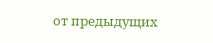от предыдущих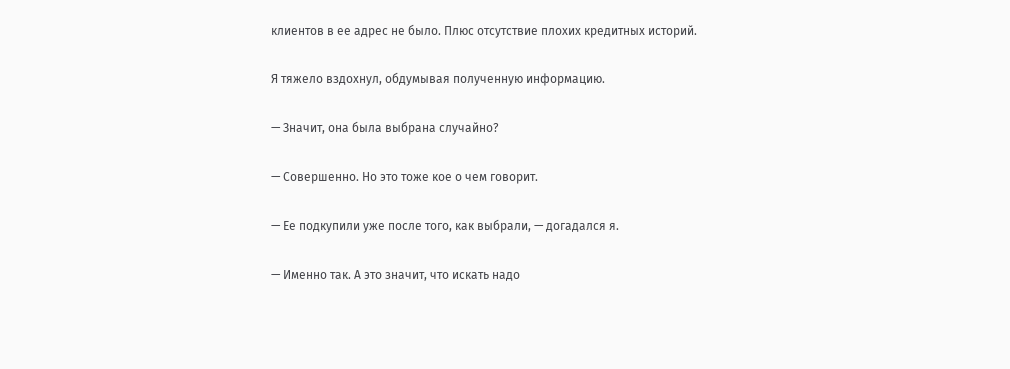клиентов в ее адрес не было. Плюс отсутствие плохих кредитных историй.

Я тяжело вздохнул, обдумывая полученную информацию.

— Значит, она была выбрана случайно?

— Совершенно. Но это тоже кое о чем говорит.

— Ее подкупили уже после того, как выбрали, — догадался я.

— Именно так. А это значит, что искать надо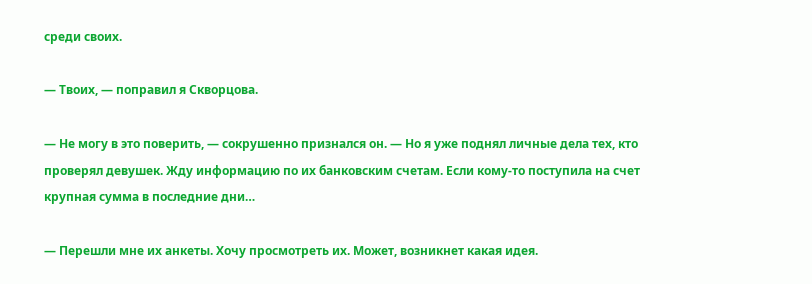среди своих.

— Твоих, — поправил я Скворцова.

— Не могу в это поверить, — сокрушенно признался он. — Но я уже поднял личные дела тех, кто проверял девушек. Жду информацию по их банковским счетам. Если кому-то поступила на счет крупная сумма в последние дни…

— Перешли мне их анкеты. Хочу просмотреть их. Может, возникнет какая идея.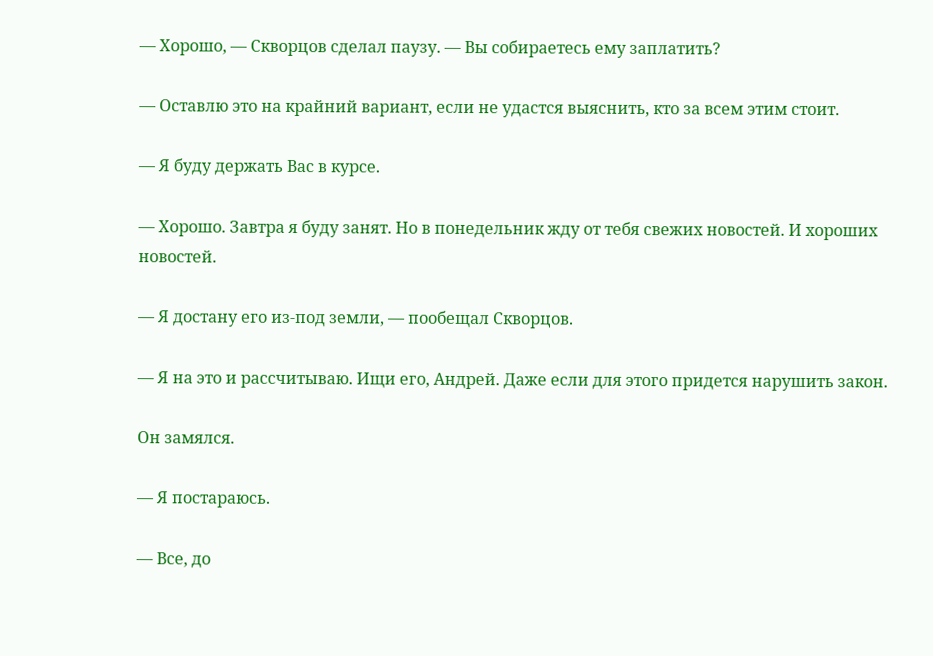— Хорошо, — Скворцов сделал паузу. — Вы собираетесь ему заплатить?

— Оставлю это на крайний вариант, если не удастся выяснить, кто за всем этим стоит.

— Я буду держать Вас в курсе.

— Хорошо. Завтра я буду занят. Но в понедельник жду от тебя свежих новостей. И хороших новостей.

— Я достану его из-под земли, — пообещал Скворцов.

— Я на это и рассчитываю. Ищи его, Андрей. Даже если для этого придется нарушить закон.

Он замялся.

— Я постараюсь.

— Все, до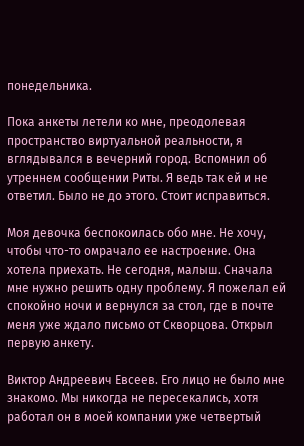понедельника.

Пока анкеты летели ко мне, преодолевая пространство виртуальной реальности, я вглядывался в вечерний город. Вспомнил об утреннем сообщении Риты. Я ведь так ей и не ответил. Было не до этого. Стоит исправиться.

Моя девочка беспокоилась обо мне. Не хочу, чтобы что-то омрачало ее настроение. Она хотела приехать. Не сегодня, малыш. Сначала мне нужно решить одну проблему. Я пожелал ей спокойно ночи и вернулся за стол, где в почте меня уже ждало письмо от Скворцова. Открыл первую анкету.

Виктор Андреевич Евсеев. Его лицо не было мне знакомо. Мы никогда не пересекались, хотя работал он в моей компании уже четвертый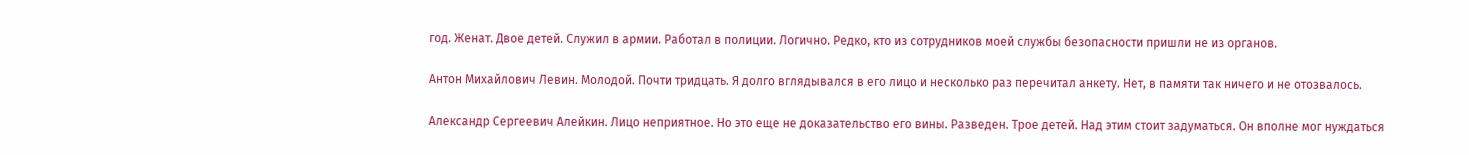год. Женат. Двое детей. Служил в армии. Работал в полиции. Логично. Редко, кто из сотрудников моей службы безопасности пришли не из органов.

Антон Михайлович Левин. Молодой. Почти тридцать. Я долго вглядывался в его лицо и несколько раз перечитал анкету. Нет, в памяти так ничего и не отозвалось.

Александр Сергеевич Алейкин. Лицо неприятное. Но это еще не доказательство его вины. Разведен. Трое детей. Над этим стоит задуматься. Он вполне мог нуждаться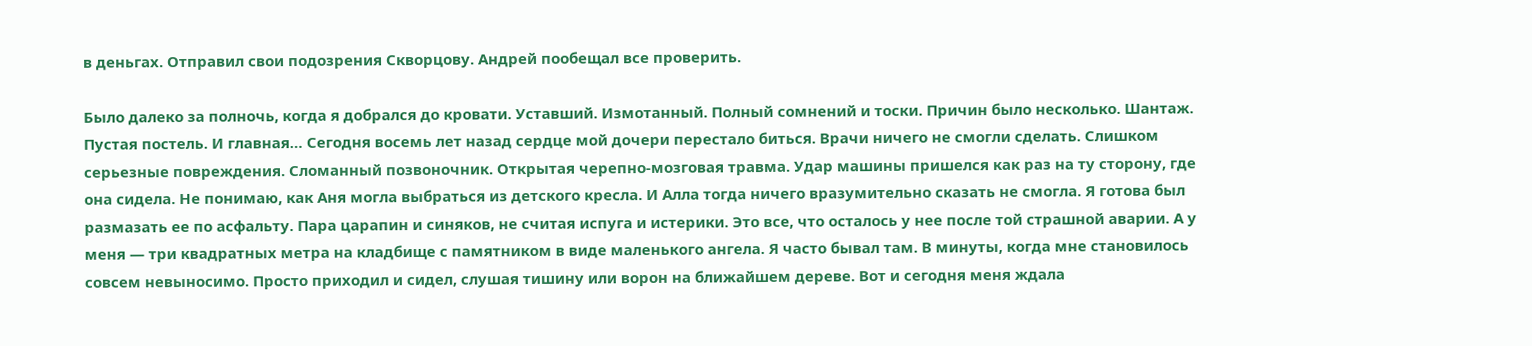в деньгах. Отправил свои подозрения Скворцову. Андрей пообещал все проверить.

Было далеко за полночь, когда я добрался до кровати. Уставший. Измотанный. Полный сомнений и тоски. Причин было несколько. Шантаж. Пустая постель. И главная… Сегодня восемь лет назад сердце мой дочери перестало биться. Врачи ничего не смогли сделать. Слишком серьезные повреждения. Сломанный позвоночник. Открытая черепно-мозговая травма. Удар машины пришелся как раз на ту сторону, где она сидела. Не понимаю, как Аня могла выбраться из детского кресла. И Алла тогда ничего вразумительно сказать не смогла. Я готова был размазать ее по асфальту. Пара царапин и синяков, не считая испуга и истерики. Это все, что осталось у нее после той страшной аварии. А у меня — три квадратных метра на кладбище с памятником в виде маленького ангела. Я часто бывал там. В минуты, когда мне становилось совсем невыносимо. Просто приходил и сидел, слушая тишину или ворон на ближайшем дереве. Вот и сегодня меня ждала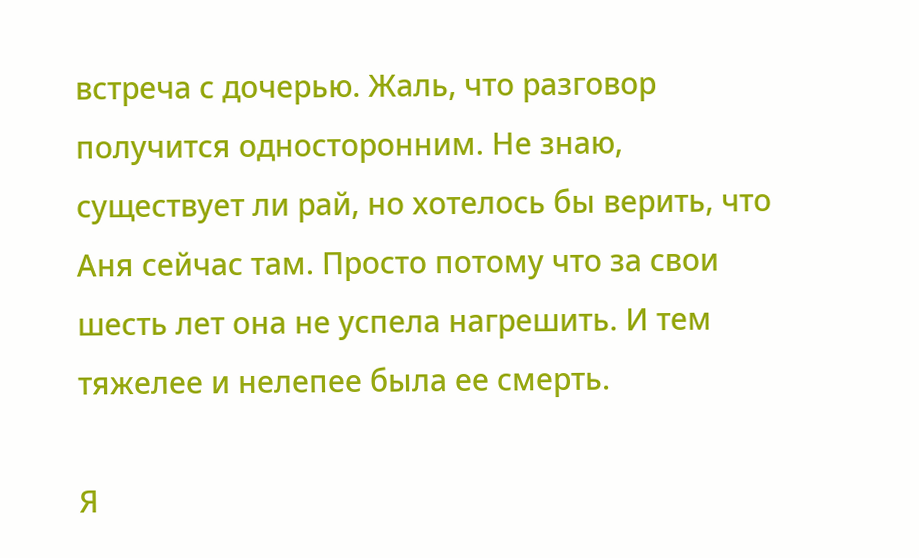встреча с дочерью. Жаль, что разговор получится односторонним. Не знаю, существует ли рай, но хотелось бы верить, что Аня сейчас там. Просто потому что за свои шесть лет она не успела нагрешить. И тем тяжелее и нелепее была ее смерть.

Я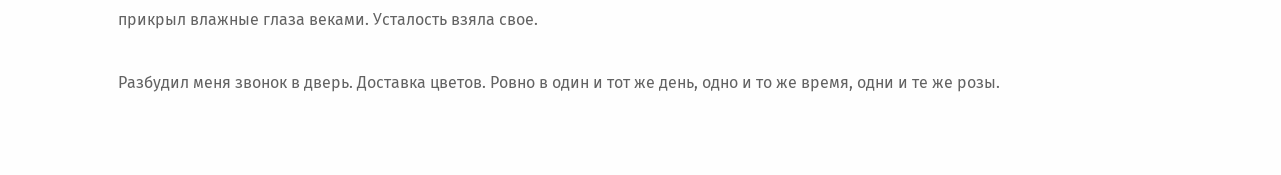прикрыл влажные глаза веками. Усталость взяла свое.

Разбудил меня звонок в дверь. Доставка цветов. Ровно в один и тот же день, одно и то же время, одни и те же розы.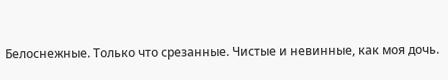Белоснежные. Только что срезанные. Чистые и невинные, как моя дочь.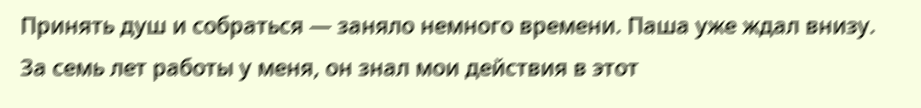Принять душ и собраться — заняло немного времени. Паша уже ждал внизу. За семь лет работы у меня, он знал мои действия в этот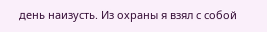день наизусть. Из охраны я взял с собой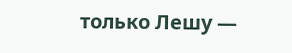только Лешу —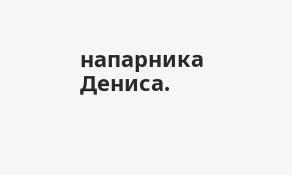напарника Дениса.